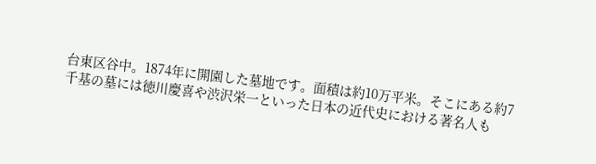台東区谷中。1874年に開園した墓地です。面積は約10万平米。そこにある約7千基の墓には徳川慶喜や渋沢栄一といった日本の近代史における著名人も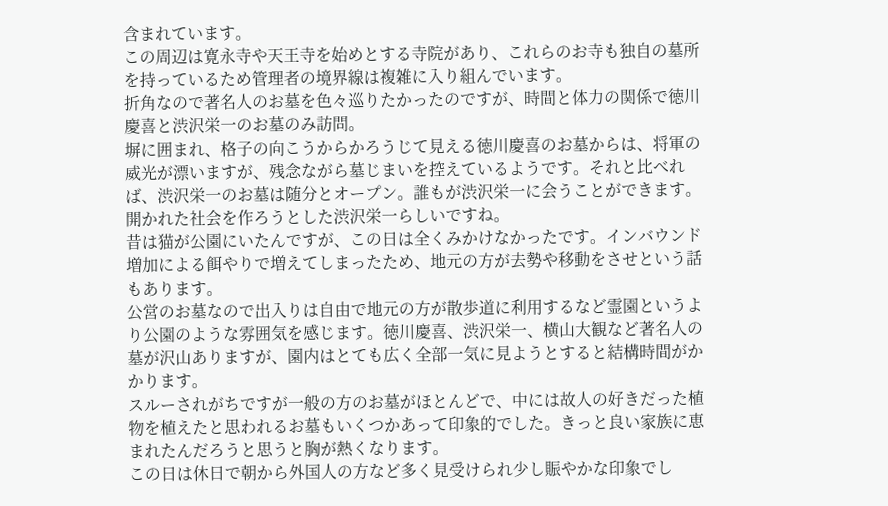含まれています。
この周辺は寛永寺や天王寺を始めとする寺院があり、これらのお寺も独自の墓所を持っているため管理者の境界線は複雑に入り組んでいます。
折角なので著名人のお墓を色々巡りたかったのですが、時間と体力の関係で徳川慶喜と渋沢栄一のお墓のみ訪問。
塀に囲まれ、格子の向こうからかろうじて見える徳川慶喜のお墓からは、将軍の威光が漂いますが、残念ながら墓じまいを控えているようです。それと比べれば、渋沢栄一のお墓は随分とオープン。誰もが渋沢栄一に会うことができます。開かれた社会を作ろうとした渋沢栄一らしいですね。
昔は猫が公園にいたんですが、この日は全くみかけなかったです。インバウンド増加による餌やりで増えてしまったため、地元の方が去勢や移動をさせという話もあります。
公営のお墓なので出入りは自由で地元の方が散歩道に利用するなど霊園というより公園のような雰囲気を感じます。徳川慶喜、渋沢栄一、横山大観など著名人の墓が沢山ありますが、園内はとても広く全部一気に見ようとすると結構時間がかかります。
スルーされがちですが一般の方のお墓がほとんどで、中には故人の好きだった植物を植えたと思われるお墓もいくつかあって印象的でした。きっと良い家族に恵まれたんだろうと思うと胸が熱くなります。
この日は休日で朝から外国人の方など多く見受けられ少し賑やかな印象でし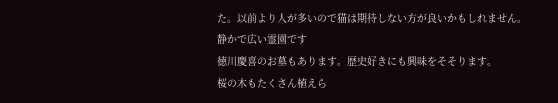た。以前より人が多いので猫は期待しない方が良いかもしれません。
静かで広い霊園です
徳川慶喜のお墓もあります。歴史好きにも興味をそそります。
桜の木もたくさん植えら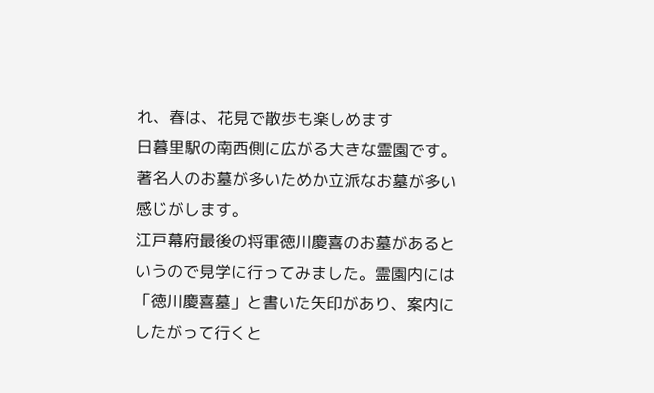れ、春は、花見で散歩も楽しめます
日暮里駅の南西側に広がる大きな霊園です。著名人のお墓が多いためか立派なお墓が多い感じがします。
江戸幕府最後の将軍徳川慶喜のお墓があるというので見学に行ってみました。霊園内には「徳川慶喜墓」と書いた矢印があり、案内にしたがって行くと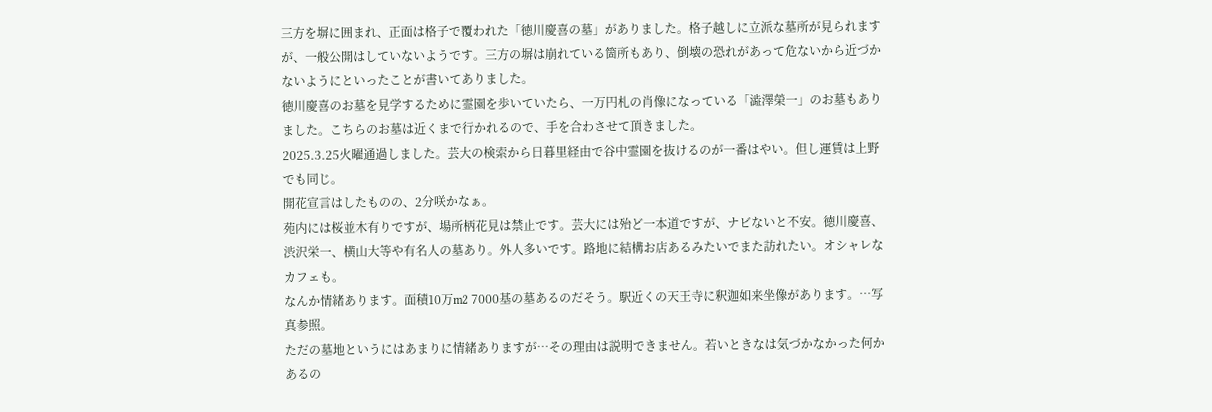三方を塀に囲まれ、正面は格子で覆われた「徳川慶喜の墓」がありました。格子越しに立派な墓所が見られますが、一般公開はしていないようです。三方の塀は崩れている箇所もあり、倒壊の恐れがあって危ないから近づかないようにといったことが書いてありました。
徳川慶喜のお墓を見学するために霊園を歩いていたら、一万円札の肖像になっている「澁澤榮一」のお墓もありました。こちらのお墓は近くまで行かれるので、手を合わさせて頂きました。
2025.3.25火曜通過しました。芸大の検索から日暮里経由で谷中霊園を抜けるのが一番はやい。但し運賃は上野でも同じ。
開花宣言はしたものの、2分咲かなぁ。
苑内には桜並木有りですが、場所柄花見は禁止です。芸大には殆ど一本道ですが、ナビないと不安。徳川慶喜、渋沢栄一、横山大等や有名人の墓あり。外人多いです。路地に結構お店あるみたいでまた訪れたい。オシャレなカフェも。
なんか情緒あります。面積10万m2 7000基の墓あるのだそう。駅近くの天王寺に釈迦如来坐像があります。…写真参照。
ただの墓地というにはあまりに情緒ありますが…その理由は説明できません。若いときなは気づかなかった何かあるの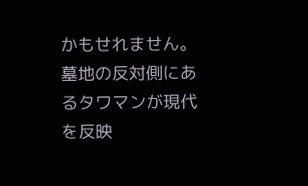かもせれません。墓地の反対側にあるタワマンが現代を反映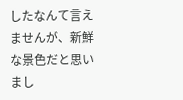したなんて言えませんが、新鮮な景色だと思いまし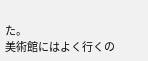た。
美術館にはよく行くの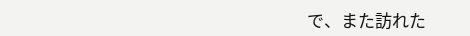で、また訪れた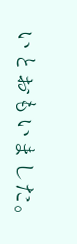いとおもいました。